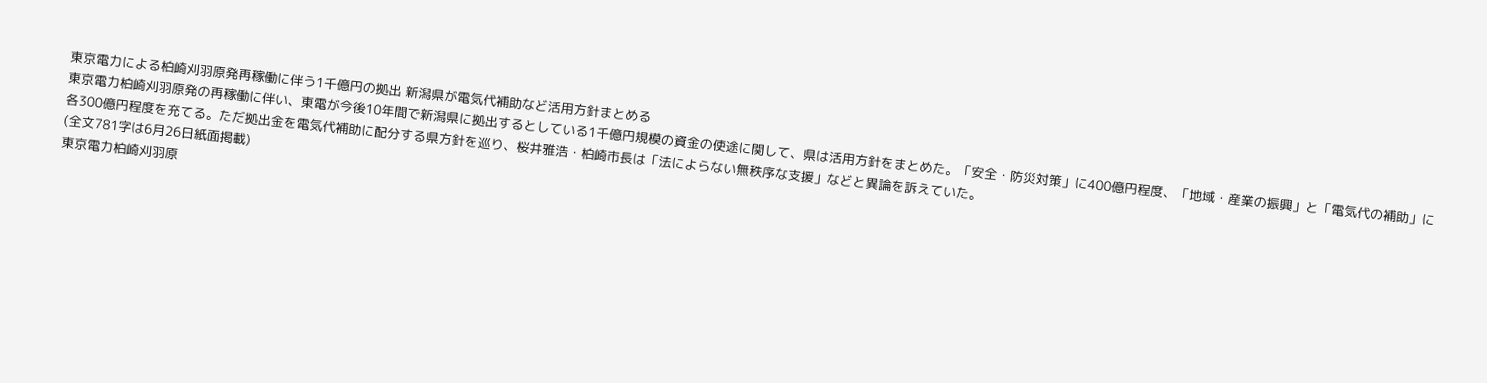東京電力による柏崎刈羽原発再稼働に伴う1千億円の拠出 新潟県が電気代補助など活用方針まとめる
東京電力柏崎刈羽原発の再稼働に伴い、東電が今後10年間で新潟県に拠出するとしている1千億円規模の資金の使途に関して、県は活用方針をまとめた。「安全・防災対策」に400億円程度、「地域・産業の振興」と「電気代の補助」に各300億円程度を充てる。ただ拠出金を電気代補助に配分する県方針を巡り、桜井雅浩・柏崎市長は「法によらない無秩序な支援」などと異論を訴えていた。
(全文781字は6月26日紙面掲載)
東京電力柏崎刈羽原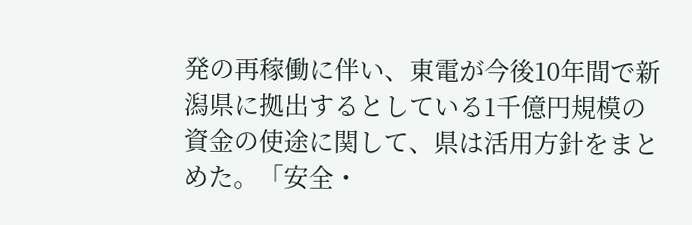発の再稼働に伴い、東電が今後10年間で新潟県に拠出するとしている1千億円規模の資金の使途に関して、県は活用方針をまとめた。「安全・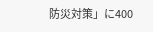防災対策」に400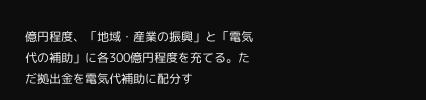億円程度、「地域・産業の振興」と「電気代の補助」に各300億円程度を充てる。ただ拠出金を電気代補助に配分す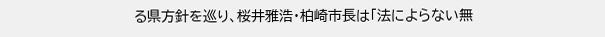る県方針を巡り、桜井雅浩・柏崎市長は「法によらない無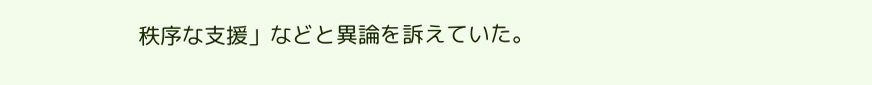秩序な支援」などと異論を訴えていた。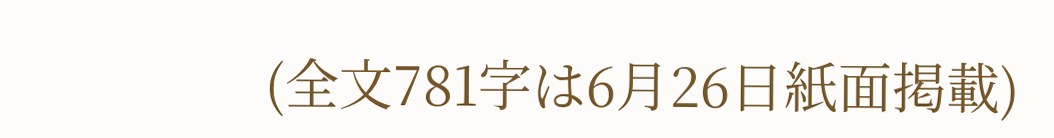(全文781字は6月26日紙面掲載)